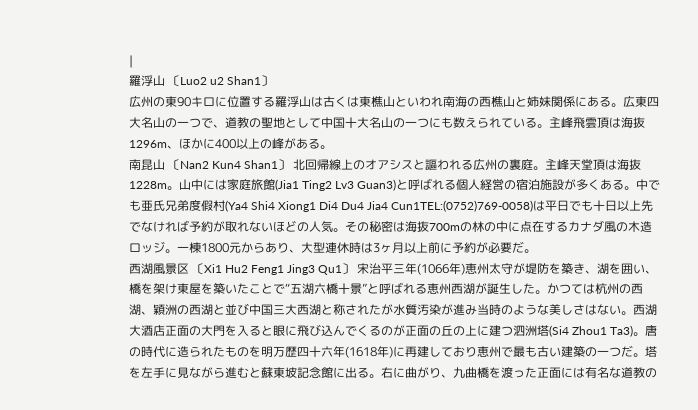|
羅浮山 〔Luo2 u2 Shan1〕
広州の東90キロに位置する羅浮山は古くは東樵山といわれ南海の西樵山と姉妹関係にある。広東四大名山の一つで、道教の聖地として中国十大名山の一つにも数えられている。主峰飛雲頂は海抜1296m、ほかに400以上の峰がある。
南昆山 〔Nan2 Kun4 Shan1〕 北回帰線上のオアシスと謳われる広州の裏庭。主峰天堂頂は海抜1228m。山中には家庭旅館(Jia1 Ting2 Lv3 Guan3)と呼ばれる個人経営の宿泊施設が多くある。中でも亜氏兄弟度假村(Ya4 Shi4 Xiong1 Di4 Du4 Jia4 Cun1TEL:(0752)769-0058)は平日でも十日以上先でなければ予約が取れないほどの人気。その秘密は海抜700mの林の中に点在するカナダ風の木造ロッジ。一棟1800元からあり、大型連休時は3ヶ月以上前に予約が必要だ。
西湖風景区 〔Xi1 Hu2 Feng1 Jing3 Qu1〕 宋治平三年(1066年)恵州太守が堤防を築き、湖を囲い、橋を架け東屋を築いたことで“五湖六橋十景”と呼ばれる恵州西湖が誕生した。かつては杭州の西湖、穎洲の西湖と並び中国三大西湖と称されたが水質汚染が進み当時のような美しさはない。西湖大酒店正面の大門を入ると眼に飛び込んでくるのが正面の丘の上に建つ泗洲塔(Si4 Zhou1 Ta3)。唐の時代に造られたものを明万歴四十六年(1618年)に再建しており恵州で最も古い建築の一つだ。塔を左手に見ながら進むと蘇東坡記念館に出る。右に曲がり、九曲橋を渡った正面には有名な道教の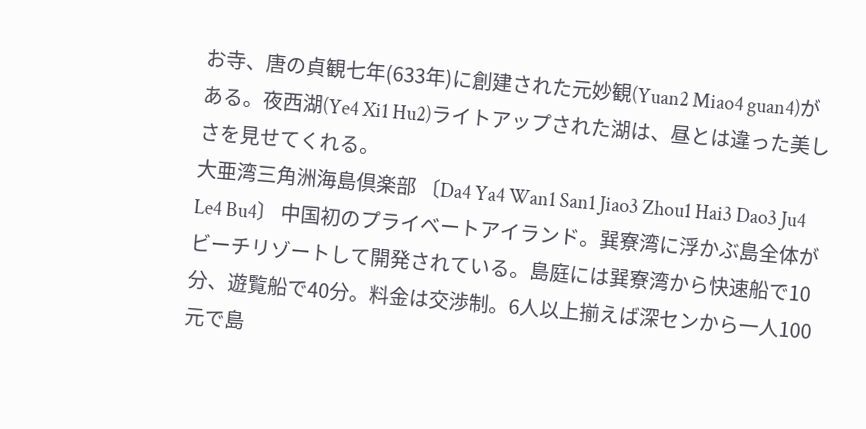お寺、唐の貞観七年(633年)に創建された元妙観(Yuan2 Miao4 guan4)がある。夜西湖(Ye4 Xi1 Hu2)ライトアップされた湖は、昼とは違った美しさを見せてくれる。
大亜湾三角洲海島倶楽部 〔Da4 Ya4 Wan1 San1 Jiao3 Zhou1 Hai3 Dao3 Ju4 Le4 Bu4〕 中国初のプライベートアイランド。巽寮湾に浮かぶ島全体がビーチリゾートして開発されている。島庭には巽寮湾から快速船で10分、遊覧船で40分。料金は交渉制。6人以上揃えば深センから一人100元で島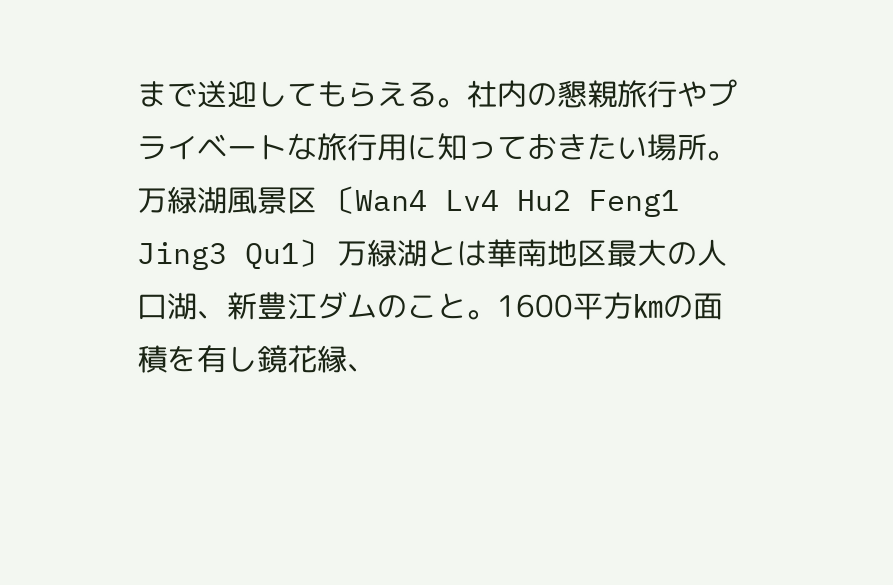まで送迎してもらえる。社内の懇親旅行やプライベートな旅行用に知っておきたい場所。
万緑湖風景区 〔Wan4 Lv4 Hu2 Feng1 Jing3 Qu1〕 万緑湖とは華南地区最大の人口湖、新豊江ダムのこと。1600平方㎞の面積を有し鏡花縁、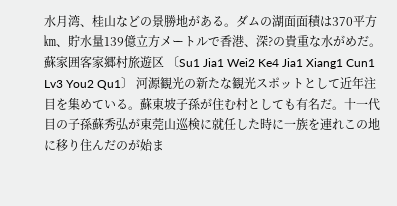水月湾、桂山などの景勝地がある。ダムの湖面面積は370平方㎞、貯水量139億立方メートルで香港、深?の貴重な水がめだ。
蘇家囲客家郷村旅遊区 〔Su1 Jia1 Wei2 Ke4 Jia1 Xiang1 Cun1 Lv3 You2 Qu1〕 河源観光の新たな観光スポットとして近年注目を集めている。蘇東坡子孫が住む村としても有名だ。十一代目の子孫蘇秀弘が東莞山巡検に就任した時に一族を連れこの地に移り住んだのが始ま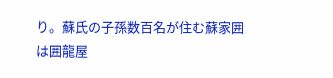り。蘇氏の子孫数百名が住む蘇家囲は囲龍屋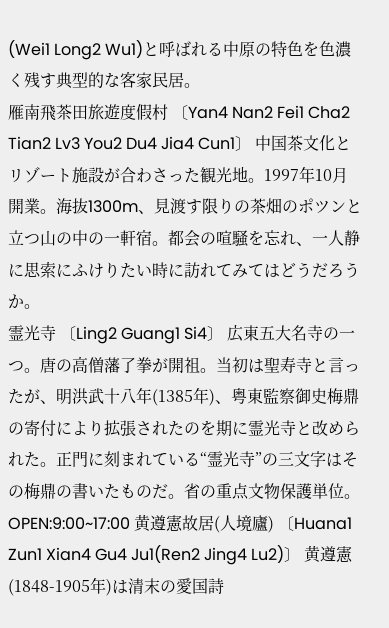(Wei1 Long2 Wu1)と呼ばれる中原の特色を色濃く残す典型的な客家民居。
雁南飛茶田旅遊度假村 〔Yan4 Nan2 Fei1 Cha2 Tian2 Lv3 You2 Du4 Jia4 Cun1〕 中国茶文化とリゾート施設が合わさった観光地。1997年10月開業。海抜1300m、見渡す限りの茶畑のポツンと立つ山の中の一軒宿。都会の喧騒を忘れ、一人静に思索にふけりたい時に訪れてみてはどうだろうか。
霊光寺 〔Ling2 Guang1 Si4〕 広東五大名寺の一つ。唐の高僧藩了拳が開祖。当初は聖寿寺と言ったが、明洪武十八年(1385年)、粤東監察御史梅鼎の寄付により拡張されたのを期に霊光寺と改められた。正門に刻まれている“霊光寺”の三文字はその梅鼎の書いたものだ。省の重点文物保護単位。 OPEN:9:00~17:00 黄遵憲故居(人境廬) 〔Huana1 Zun1 Xian4 Gu4 Ju1(Ren2 Jing4 Lu2)〕 黄遵憲(1848-1905年)は清末の愛国詩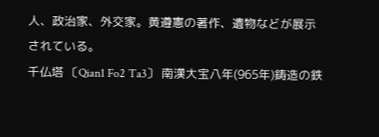人、政治家、外交家。黄遵憲の著作、遺物などが展示されている。
千仏塔 〔Qian1 Fo2 Ta3〕 南漢大宝八年(965年)鋳造の鉄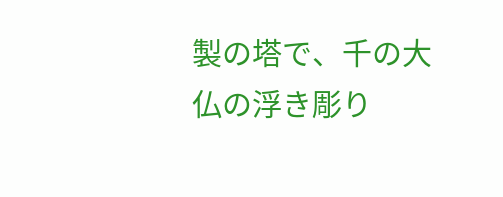製の塔で、千の大仏の浮き彫り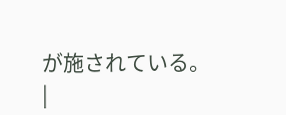が施されている。
|